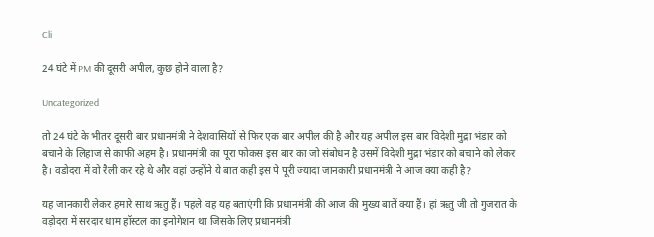Cli

24 घंटे में PM की दूसरी अपील, कुछ होने वाला है?

Uncategorized

तो 24 घंटे के भीतर दूसरी बार प्रधानमंत्री ने देशवासियों से फिर एक बार अपील की है और यह अपील इस बार विदेशी मुद्रा भंडार को बचाने के लिहाज से काफी अहम है। प्रधानमंत्री का पूरा फोकस इस बार का जो संबोधन है उसमें विदेशी मुद्रा भंडार को बचाने को लेकर है। वडोदरा में वो रैली कर रहे थे और वहां उन्होंने ये बात कही इस पे पूरी ज्यादा जानकारी प्रधानमंत्री ने आज क्या कही है?

यह जानकारी लेकर हमारे साथ ऋतु हैं। पहले वह यह बताएंगी कि प्रधानमंत्री की आज की मुख्य बातें क्या हैं। हां ऋतु जी तो गुजरात के वड़ोदरा में सरदार धाम हॉस्टल का इनोगेशन था जिसके लिए प्रधानमंत्री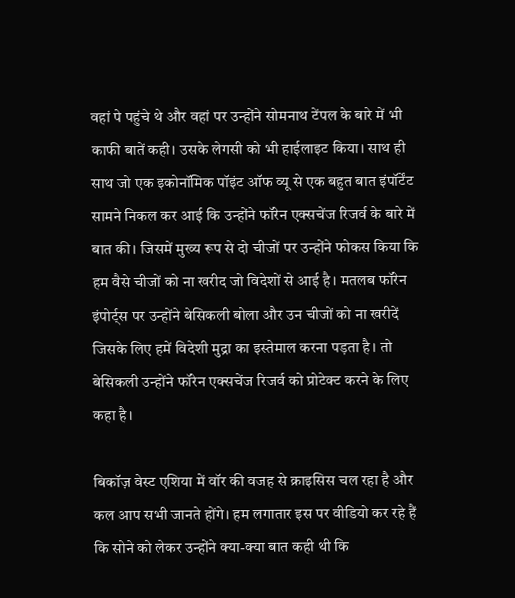वहां पे पहुंचे थे और वहां पर उन्होंने सोमनाथ टेंपल के बारे में भी काफी बातें कही। उसके लेगसी को भी हाईलाइट किया। साथ ही साथ जो एक इकोनॉमिक पॉइंट ऑफ व्यू से एक बहुत बात इंपॉर्टेंट सामने निकल कर आई कि उन्होंने फॉरेन एक्सचेंज रिजर्व के बारे में बात की। जिसमें मुख्य रूप से दो चीजों पर उन्होंने फोकस किया कि हम वैसे चीजों को ना खरीद जो विदेशों से आई है। मतलब फॉरेन इंपोर्ट्स पर उन्होंने बेसिकली बोला और उन चीजों को ना खरीदें जिसके लिए हमें विदेशी मुद्रा का इस्तेमाल करना पड़ता है। तो बेसिकली उन्होंने फॉरेन एक्सचेंज रिजर्व को प्रोटेक्ट करने के लिए कहा है।

बिकॉज़ वेस्ट एशिया में वॉर की वजह से क्राइसिस चल रहा है और कल आप सभी जानते होंगे। हम लगातार इस पर वीडियो कर रहे हैं कि सोने को लेकर उन्होंने क्या-क्या बात कही थी कि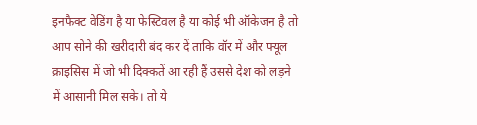इनफैक्ट वेडिंग है या फेस्टिवल है या कोई भी ऑकेजन है तो आप सोने की खरीदारी बंद कर दें ताकि वॉर में और फ्यूल क्राइसिस में जो भी दिक्कतें आ रही हैं उससे देश को लड़ने में आसानी मिल सके। तो ये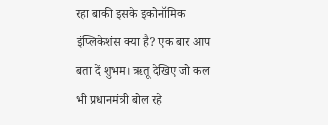रहा बाकी इसके इकोनॉमिक इंप्लिकेशंस क्या है? एक बार आप बता दें शुभम। ऋतू देखिए जो कल भी प्रधानमंत्री बोल रहे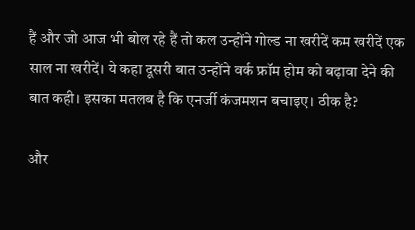हैं और जो आज भी बोल रहे हैं तो कल उन्होंने गोल्ड ना खरीदें कम खरीदें एक साल ना खरीदें। ये कहा दूसरी बात उन्होंने वर्क फ्रॉम होम को बढ़ावा देने की बात कही। इसका मतलब है कि एनर्जी कंजमशन बचाइए। ठीक है?

और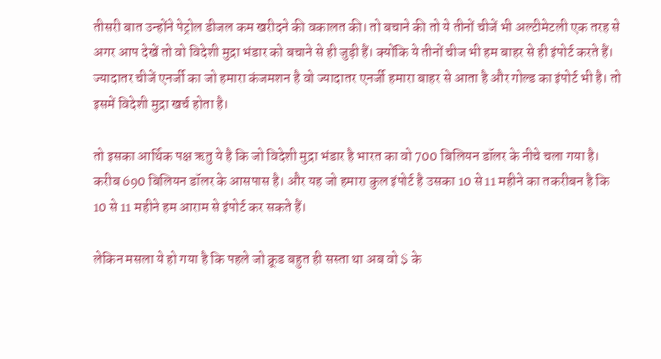तीसरी बात उन्होंने पेट्रोल डीजल कम खरीदने की वकालत की। तो बचाने की तो ये तीनों चीजें भी अल्टीमेटली एक तरह से अगर आप देखें तो वो विदेशी मुद्रा भंडार को बचाने से ही जुड़ी हैं। क्योंकि ये तीनों चीज भी हम बाहर से ही इंपोर्ट करते हैं। ज्यादातर चीजें एनर्जी का जो हमारा कंजमशन है वो ज्यादातर एनर्जी हमारा बाहर से आता है और गोल्ड का इंपोर्ट भी है। तो इसमें विदेशी मुद्रा खर्च होता है।

तो इसका आर्थिक पक्ष ऋतु ये है कि जो विदेशी मुद्रा भंडार है भारत का वो 700 बिलियन डॉलर के नीचे चला गया है। करीब 690 बिलियन डॉलर के आसपास है। और यह जो हमारा कुल इंपोर्ट है उसका 10 से 11 महीने का तकरीबन है कि 10 से 11 महीने हम आराम से इंपोर्ट कर सकते हैं।

लेकिन मसला ये हो गया है कि पहले जो क्रूड बहुत ही सस्ता था अब वो $ के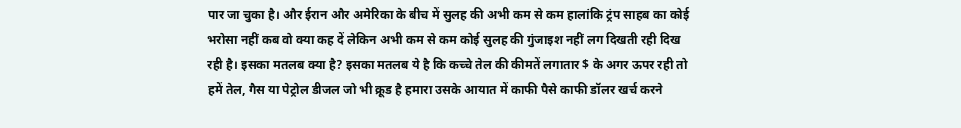पार जा चुका है। और ईरान और अमेरिका के बीच में सुलह की अभी कम से कम हालांकि ट्रंप साहब का कोई भरोसा नहीं कब वो क्या कह दें लेकिन अभी कम से कम कोई सुलह की गुंजाइश नहीं लग दिखती रही दिख रही है। इसका मतलब क्या है? इसका मतलब ये है कि कच्चे तेल की कीमतें लगातार $ के अगर ऊपर रही तो हमें तेल, गैस या पेट्रोल डीजल जो भी क्रूड है हमारा उसके आयात में काफी पैसे काफी डॉलर खर्च करने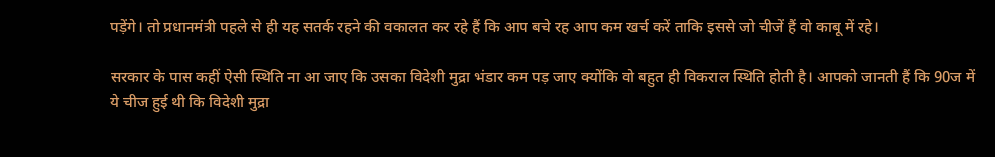पड़ेंगे। तो प्रधानमंत्री पहले से ही यह सतर्क रहने की वकालत कर रहे हैं कि आप बचे रह आप कम खर्च करें ताकि इससे जो चीजें हैं वो काबू में रहे।

सरकार के पास कहीं ऐसी स्थिति ना आ जाए कि उसका विदेशी मुद्रा भंडार कम पड़ जाए क्योंकि वो बहुत ही विकराल स्थिति होती है। आपको जानती हैं कि 90ज में ये चीज हुई थी कि विदेशी मुद्रा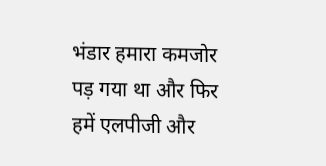भंडार हमारा कमजोर पड़ गया था और फिर हमें एलपीजी और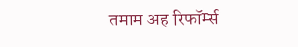तमाम अह रिफॉर्म्स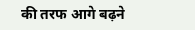की तरफ आगे बढ़ने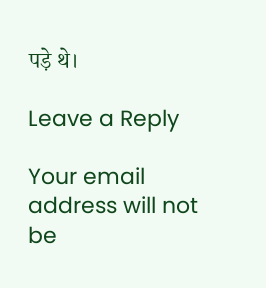पड़े थे।

Leave a Reply

Your email address will not be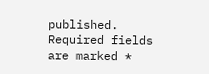published. Required fields are marked *